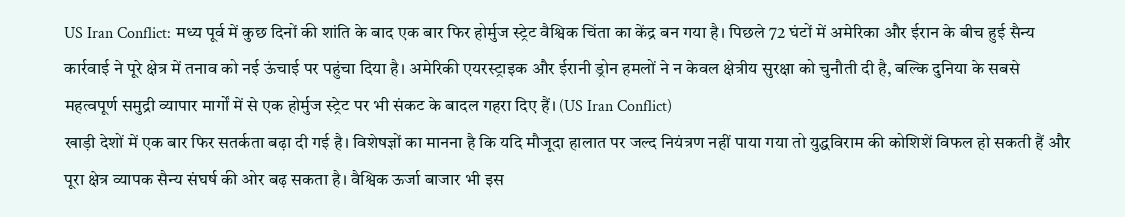US Iran Conflict: मध्य पूर्व में कुछ दिनों की शांति के बाद एक बार फिर होर्मुज स्ट्रेट वैश्विक चिंता का केंद्र बन गया है। पिछले 72 घंटों में अमेरिका और ईरान के बीच हुई सैन्य कार्रवाई ने पूरे क्षेत्र में तनाव को नई ऊंचाई पर पहुंचा दिया है। अमेरिकी एयरस्ट्राइक और ईरानी ड्रोन हमलों ने न केवल क्षेत्रीय सुरक्षा को चुनौती दी है, बल्कि दुनिया के सबसे महत्वपूर्ण समुद्री व्यापार मार्गों में से एक होर्मुज स्ट्रेट पर भी संकट के बादल गहरा दिए हैं। (US Iran Conflict)
खाड़ी देशों में एक बार फिर सतर्कता बढ़ा दी गई है। विशेषज्ञों का मानना है कि यदि मौजूदा हालात पर जल्द नियंत्रण नहीं पाया गया तो युद्धविराम की कोशिशें विफल हो सकती हैं और पूरा क्षेत्र व्यापक सैन्य संघर्ष की ओर बढ़ सकता है। वैश्विक ऊर्जा बाजार भी इस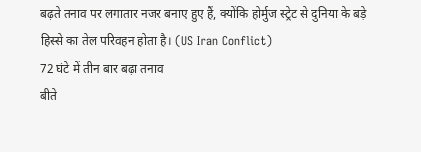बढ़ते तनाव पर लगातार नजर बनाए हुए हैं, क्योंकि होर्मुज स्ट्रेट से दुनिया के बड़े हिस्से का तेल परिवहन होता है। (US Iran Conflict)
72 घंटे में तीन बार बढ़ा तनाव
बीते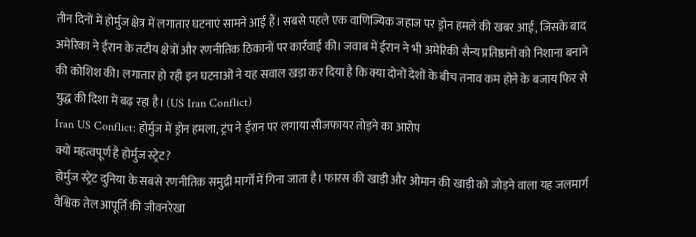तीन दिनों में होर्मुज क्षेत्र में लगातार घटनाएं सामने आई हैं। सबसे पहले एक वाणिज्यिक जहाज पर ड्रोन हमले की खबर आई, जिसके बाद अमेरिका ने ईरान के तटीय क्षेत्रों और रणनीतिक ठिकानों पर कार्रवाई की। जवाब में ईरान ने भी अमेरिकी सैन्य प्रतिष्ठानों को निशाना बनाने की कोशिश की। लगातार हो रही इन घटनाओं ने यह सवाल खड़ा कर दिया है कि क्या दोनों देशों के बीच तनाव कम होने के बजाय फिर से युद्ध की दिशा में बढ़ रहा है। (US Iran Conflict)
Iran US Conflict: होर्मुज में ड्रोन हमला, ट्रंप ने ईरान पर लगाया सीजफायर तोड़ने का आरोप
क्यों महत्वपूर्ण है होर्मुज स्ट्रेट?
होर्मुज स्ट्रेट दुनिया के सबसे रणनीतिक समुद्री मार्गों में गिना जाता है। फारस की खाड़ी और ओमान की खाड़ी को जोड़ने वाला यह जलमार्ग वैश्विक तेल आपूर्ति की जीवनरेखा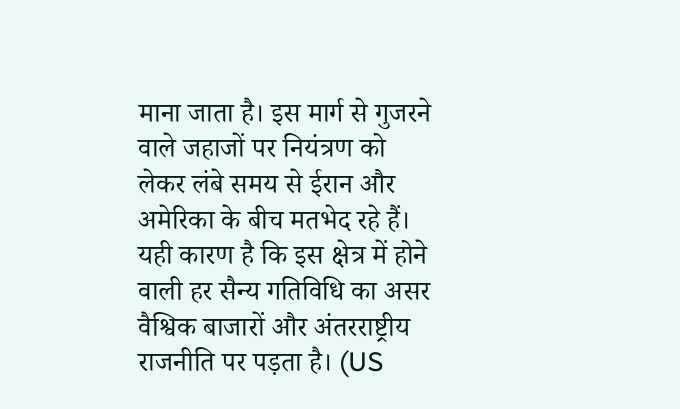माना जाता है। इस मार्ग से गुजरने वाले जहाजों पर नियंत्रण को लेकर लंबे समय से ईरान और अमेरिका के बीच मतभेद रहे हैं। यही कारण है कि इस क्षेत्र में होने वाली हर सैन्य गतिविधि का असर वैश्विक बाजारों और अंतरराष्ट्रीय राजनीति पर पड़ता है। (US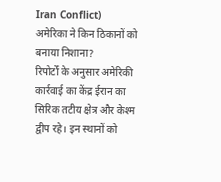Iran Conflict)
अमेरिका ने किन ठिकानों को बनाया निशाना?
रिपोर्टों के अनुसार अमेरिकी कार्रवाई का केंद्र ईरान का सिरिक तटीय क्षेत्र और केश्म द्वीप रहे। इन स्थानों को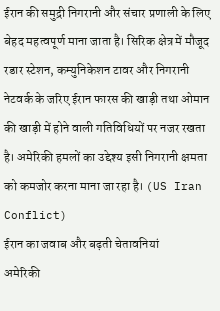ईरान की समुद्री निगरानी और संचार प्रणाली के लिए बेहद महत्वपूर्ण माना जाता है। सिरिक क्षेत्र में मौजूद रडार स्टेशन, कम्युनिकेशन टावर और निगरानी नेटवर्क के जरिए ईरान फारस की खाड़ी तथा ओमान की खाड़ी में होने वाली गतिविधियों पर नजर रखता है। अमेरिकी हमलों का उद्देश्य इसी निगरानी क्षमता को कमजोर करना माना जा रहा है। (US Iran Conflict)
ईरान का जवाब और बढ़ती चेतावनियां
अमेरिकी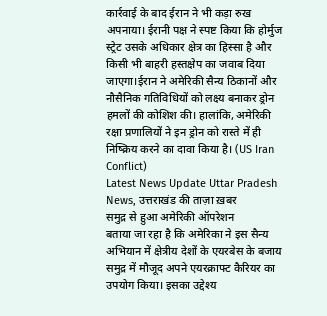कार्रवाई के बाद ईरान ने भी कड़ा रुख अपनाया। ईरानी पक्ष ने स्पष्ट किया कि होर्मुज स्ट्रेट उसके अधिकार क्षेत्र का हिस्सा है और किसी भी बाहरी हस्तक्षेप का जवाब दिया जाएगा।ईरान ने अमेरिकी सैन्य ठिकानों और नौसैनिक गतिविधियों को लक्ष्य बनाकर ड्रोन हमलों की कोशिश की। हालांकि, अमेरिकी रक्षा प्रणालियों ने इन ड्रोन को रास्ते में ही निष्क्रिय करने का दावा किया है। (US Iran Conflict)
Latest News Update Uttar Pradesh News, उत्तराखंड की ताज़ा ख़बर
समुद्र से हुआ अमेरिकी ऑपरेशन
बताया जा रहा है कि अमेरिका ने इस सैन्य अभियान में क्षेत्रीय देशों के एयरबेस के बजाय समुद्र में मौजूद अपने एयरक्राफ्ट कैरियर का उपयोग किया। इसका उद्देश्य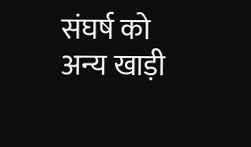संघर्ष को अन्य खाड़ी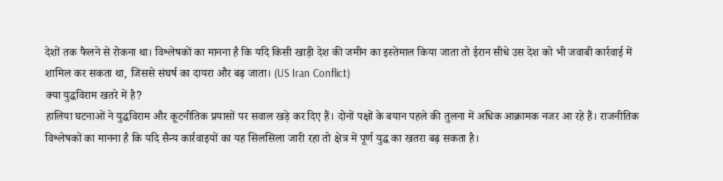देशों तक फैलने से रोकना था। विश्लेषकों का मानना है कि यदि किसी खाड़ी देश की जमीन का इस्तेमाल किया जाता तो ईरान सीधे उस देश को भी जवाबी कार्रवाई में शामिल कर सकता था, जिससे संघर्ष का दायरा और बढ़ जाता। (US Iran Conflict)
क्या युद्धविराम खतरे में है?
हालिया घटनाओं ने युद्धविराम और कूटनीतिक प्रयासों पर सवाल खड़े कर दिए हैं। दोनों पक्षों के बयान पहले की तुलना में अधिक आक्रामक नजर आ रहे हैं। राजनीतिक विश्लेषकों का मानना है कि यदि सैन्य कार्रवाइयों का यह सिलसिला जारी रहा तो क्षेत्र में पूर्ण युद्ध का खतरा बढ़ सकता है।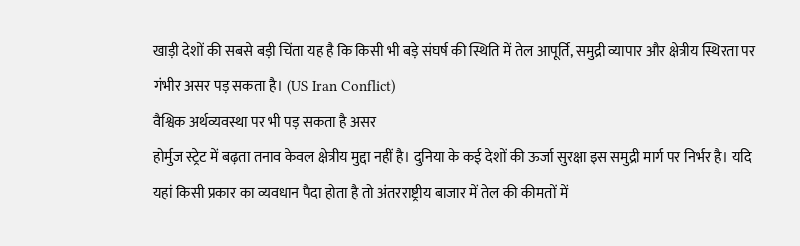खाड़ी देशों की सबसे बड़ी चिंता यह है कि किसी भी बड़े संघर्ष की स्थिति में तेल आपूर्ति, समुद्री व्यापार और क्षेत्रीय स्थिरता पर गंभीर असर पड़ सकता है। (US Iran Conflict)
वैश्विक अर्थव्यवस्था पर भी पड़ सकता है असर
होर्मुज स्ट्रेट में बढ़ता तनाव केवल क्षेत्रीय मुद्दा नहीं है। दुनिया के कई देशों की ऊर्जा सुरक्षा इस समुद्री मार्ग पर निर्भर है। यदि यहां किसी प्रकार का व्यवधान पैदा होता है तो अंतरराष्ट्रीय बाजार में तेल की कीमतों में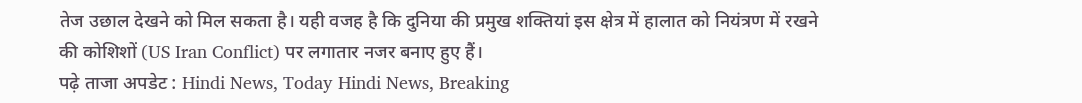तेज उछाल देखने को मिल सकता है। यही वजह है कि दुनिया की प्रमुख शक्तियां इस क्षेत्र में हालात को नियंत्रण में रखने की कोशिशों (US Iran Conflict) पर लगातार नजर बनाए हुए हैं।
पढ़े ताजा अपडेट : Hindi News, Today Hindi News, Breaking